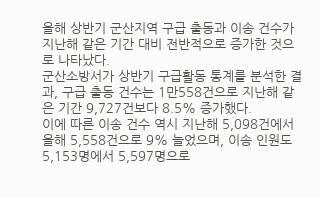올해 상반기 군산지역 구급 출동과 이송 건수가 지난해 같은 기간 대비 전반적으로 증가한 것으로 나타났다.
군산소방서가 상반기 구급활동 통계를 분석한 결과, 구급 출동 건수는 1만558건으로 지난해 같은 기간 9,727건보다 8.5% 증가했다.
이에 따른 이송 건수 역시 지난해 5,098건에서 올해 5,558건으로 9% 늘었으며, 이송 인원도 5,153명에서 5,597명으로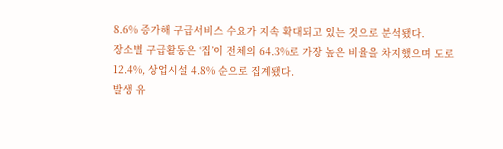8.6% 증가해 구급서비스 수요가 지속 확대되고 있는 것으로 분석됐다.
장소별 구급활동은 ‘집’이 전체의 64.3%로 가장 높은 비율을 차지했으며 도로 12.4%, 상업시설 4.8% 순으로 집계됐다.
발생 유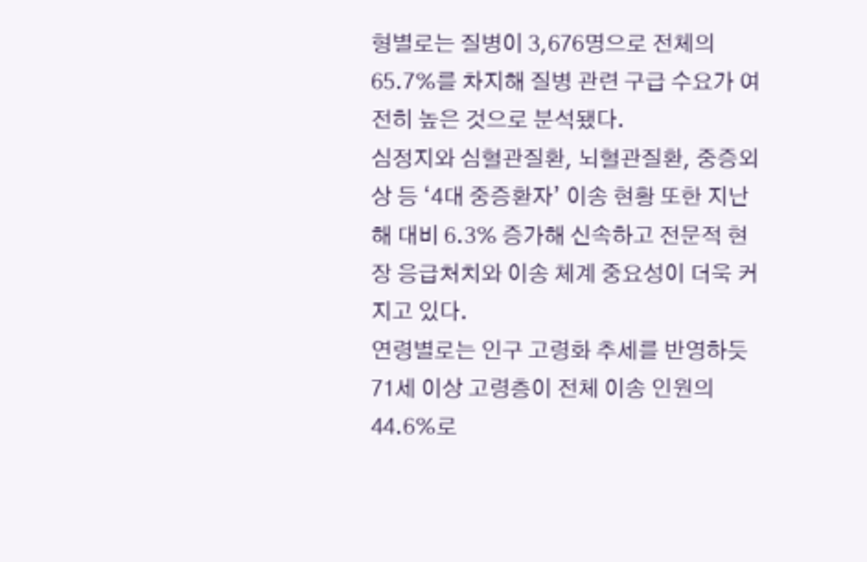형별로는 질병이 3,676명으로 전체의 65.7%를 차지해 질병 관련 구급 수요가 여전히 높은 것으로 분석됐다.
심정지와 심혈관질환, 뇌혈관질환, 중증외상 등 ‘4대 중증환자’ 이송 현황 또한 지난해 대비 6.3% 증가해 신속하고 전문적 현장 응급처치와 이송 체계 중요성이 더욱 커지고 있다.
연령별로는 인구 고령화 추세를 반영하듯 71세 이상 고령층이 전체 이송 인원의 44.6%로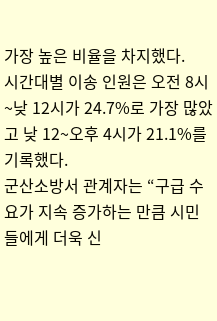가장 높은 비율을 차지했다.
시간대별 이송 인원은 오전 8시~낮 12시가 24.7%로 가장 많았고 낮 12~오후 4시가 21.1%를 기록했다.
군산소방서 관계자는 “구급 수요가 지속 증가하는 만큼 시민들에게 더욱 신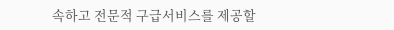속하고 전문적 구급서비스를 제공할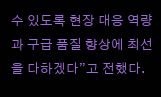수 있도록 현장 대응 역량과 구급 품질 향상에 최선을 다하겠다”고 전했다.